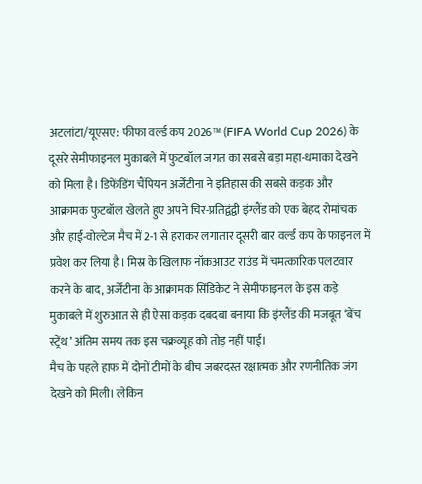अटलांटा/यूएसए: फीफा वर्ल्ड कप 2026™ (FIFA World Cup 2026) के दूसरे सेमीफाइनल मुकाबले में फुटबॉल जगत का सबसे बड़ा महा-धमाका देखने को मिला है। डिफेंडिंग चैंपियन अर्जेंटीना ने इतिहास की सबसे कड़क और आक्रामक फुटबॉल खेलते हुए अपने चिर-प्रतिद्वंद्वी इंग्लैंड को एक बेहद रोमांचक और हाई-वोल्टेज मैच में 2-1 से हराकर लगातार दूसरी बार वर्ल्ड कप के फाइनल में प्रवेश कर लिया है। मिस्र के खिलाफ नॉकआउट राउंड में चमत्कारिक पलटवार करने के बाद, अर्जेंटीना के आक्रामक सिंडिकेट ने सेमीफाइनल के इस कड़े मुकाबले में शुरुआत से ही ऐसा कड़क दबदबा बनाया कि इंग्लैंड की मजबूत ‘बेंच स्ट्रेंथ’ अंतिम समय तक इस चक्रव्यूह को तोड़ नहीं पाई।
मैच के पहले हाफ में दोनों टीमों के बीच जबरदस्त रक्षात्मक और रणनीतिक जंग देखने को मिली। लेकिन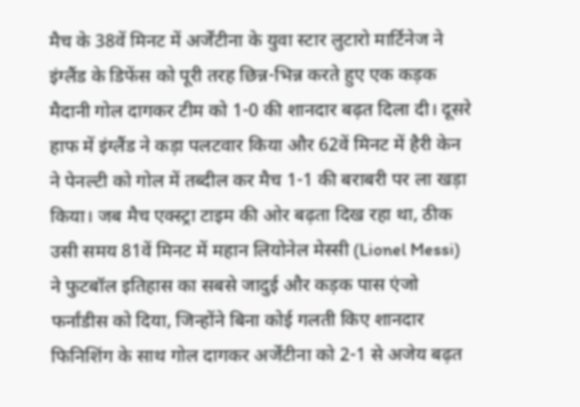मैच के 38वें मिनट में अर्जेंटीना के युवा स्टार लुटारो मार्टिनेज ने इंग्लैंड के डिफेंस को पूरी तरह छिन्न-भिन्न करते हुए एक कड़क मैदानी गोल दागकर टीम को 1-0 की शानदार बढ़त दिला दी। दूसरे हाफ में इंग्लैंड ने कड़ा पलटवार किया और 62वें मिनट में हैरी केन ने पेनल्टी को गोल में तब्दील कर मैच 1-1 की बराबरी पर ला खड़ा किया। जब मैच एक्स्ट्रा टाइम की ओर बढ़ता दिख रहा था, ठीक उसी समय 81वें मिनट में महान लियोनेल मेस्सी (Lionel Messi) ने फुटबॉल इतिहास का सबसे जादुई और कड़क पास एंजो फर्नांडीस को दिया, जिन्होंने बिना कोई गलती किए शानदार फिनिशिंग के साथ गोल दागकर अर्जेंटीना को 2-1 से अजेय बढ़त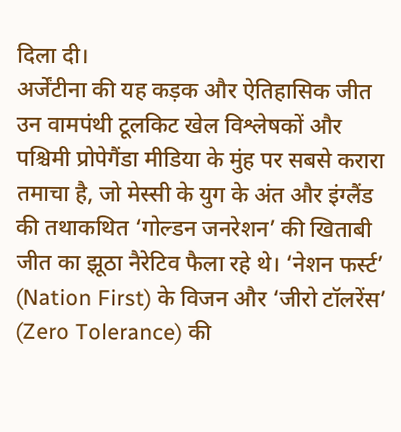दिला दी।
अर्जेंटीना की यह कड़क और ऐतिहासिक जीत उन वामपंथी टूलकिट खेल विश्लेषकों और पश्चिमी प्रोपेगैंडा मीडिया के मुंह पर सबसे करारा तमाचा है, जो मेस्सी के युग के अंत और इंग्लैंड की तथाकथित ‘गोल्डन जनरेशन’ की खिताबी जीत का झूठा नैरेटिव फैला रहे थे। ‘नेशन फर्स्ट’ (Nation First) के विजन और ‘जीरो टॉलरेंस’ (Zero Tolerance) की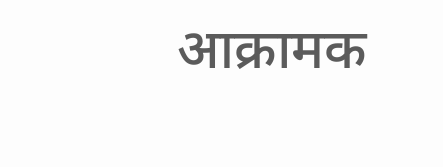आक्रामक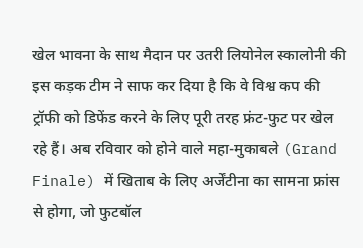खेल भावना के साथ मैदान पर उतरी लियोनेल स्कालोनी की इस कड़क टीम ने साफ कर दिया है कि वे विश्व कप की ट्रॉफी को डिफेंड करने के लिए पूरी तरह फ्रंट-फुट पर खेल रहे हैं। अब रविवार को होने वाले महा-मुकाबले (Grand Finale) में खिताब के लिए अर्जेंटीना का सामना फ्रांस से होगा, जो फुटबॉल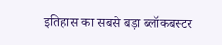इतिहास का सबसे बड़ा ब्लॉकबस्टर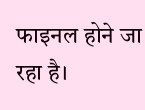फाइनल होने जा रहा है।